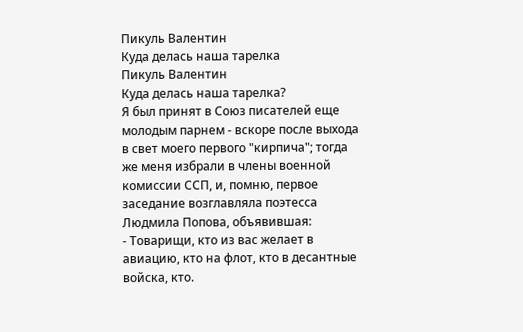Пикуль Валентин
Куда делась наша тарелка
Пикуль Валентин
Куда делась наша тарелка?
Я был принят в Союз писателей еще молодым парнем - вскоре после выхода в свет моего первого "кирпича"; тогда же меня избрали в члены военной комиссии ССП, и, помню, первое заседание возглавляла поэтесса Людмила Попова, объявившая:
- Товарищи, кто из вас желает в авиацию, кто на флот, кто в десантные войска, кто.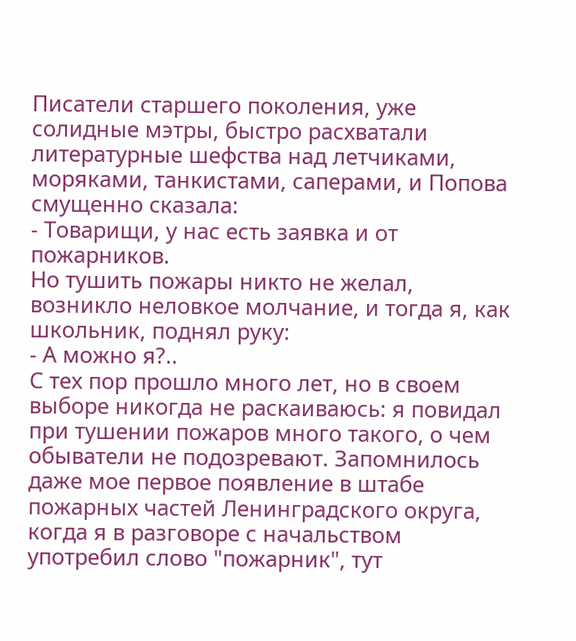Писатели старшего поколения, уже солидные мэтры, быстро расхватали литературные шефства над летчиками, моряками, танкистами, саперами, и Попова смущенно сказала:
- Товарищи, у нас есть заявка и от пожарников.
Но тушить пожары никто не желал, возникло неловкое молчание, и тогда я, как школьник, поднял руку:
- А можно я?..
С тех пор прошло много лет, но в своем выборе никогда не раскаиваюсь: я повидал при тушении пожаров много такого, о чем обыватели не подозревают. Запомнилось даже мое первое появление в штабе пожарных частей Ленинградского округа, когда я в разговоре с начальством употребил слово "пожарник", тут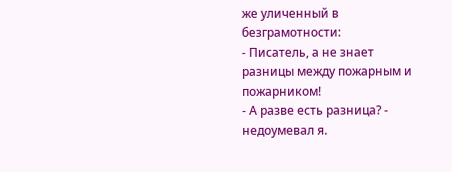же уличенный в безграмотности:
- Писатель, а не знает разницы между пожарным и пожарником!
- А разве есть разница? - недоумевал я.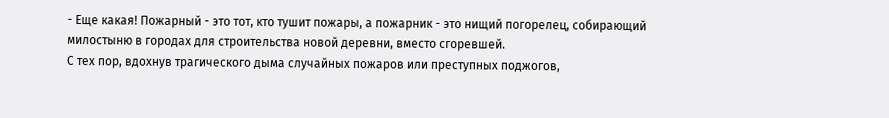- Еще какая! Пожарный - это тот, кто тушит пожары, а пожарник - это нищий погорелец, собирающий милостыню в городах для строительства новой деревни, вместо сгоревшей.
С тех пор, вдохнув трагического дыма случайных пожаров или преступных поджогов,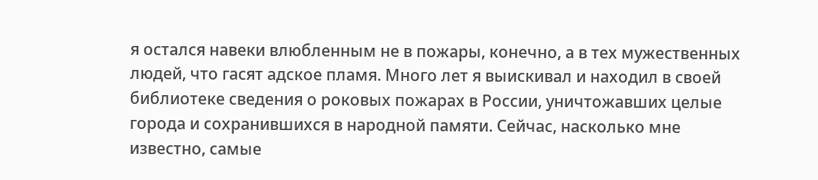я остался навеки влюбленным не в пожары, конечно, а в тех мужественных людей, что гасят адское пламя. Много лет я выискивал и находил в своей библиотеке сведения о роковых пожарах в России, уничтожавших целые города и сохранившихся в народной памяти. Сейчас, насколько мне известно, самые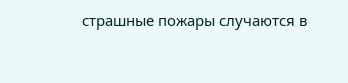страшные пожары случаются в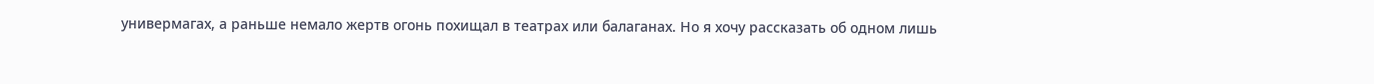универмагах, а раньше немало жертв огонь похищал в театрах или балаганах. Но я хочу рассказать об одном лишь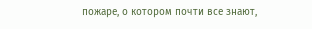пожаре, о котором почти все знают,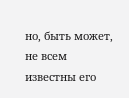но, быть может, не всем известны его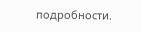подробности.